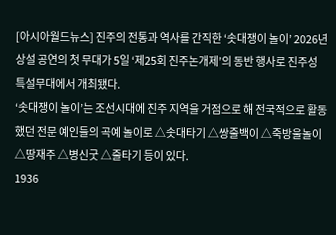[아시아월드뉴스] 진주의 전통과 역사를 간직한 ‘솟대쟁이 놀이’ 2026년 상설 공연의 첫 무대가 5일 ‘제25회 진주논개제’의 동반 행사로 진주성 특설무대에서 개최됐다.
‘솟대쟁이 놀이’는 조선시대에 진주 지역을 거점으로 해 전국적으로 활동했던 전문 예인들의 곡예 놀이로 △솟대타기 △쌍줄백이 △죽방울놀이 △땅재주 △병신굿 △줄타기 등이 있다.
1936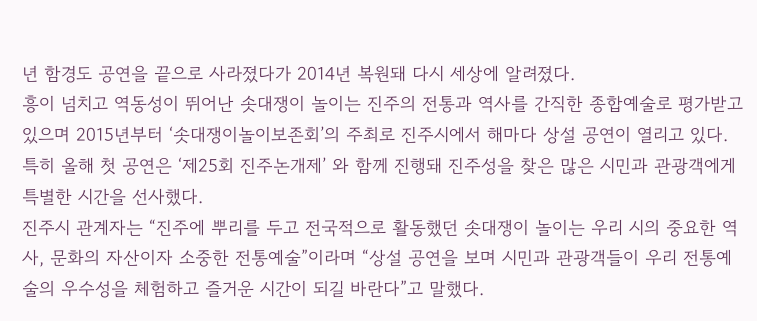년 함경도 공연을 끝으로 사라졌다가 2014년 복원돼 다시 세상에 알려졌다.
흥이 넘치고 역동성이 뛰어난 솟대쟁이 놀이는 진주의 전통과 역사를 간직한 종합예술로 평가받고 있으며 2015년부터 ‘솟대쟁이놀이보존회’의 주최로 진주시에서 해마다 상설 공연이 열리고 있다.
특히 올해 첫 공연은 ‘제25회 진주논개제’ 와 함께 진행돼 진주성을 찾은 많은 시민과 관광객에게 특별한 시간을 선사했다.
진주시 관계자는 “진주에 뿌리를 두고 전국적으로 활동했던 솟대쟁이 놀이는 우리 시의 중요한 역사, 문화의 자산이자 소중한 전통예술”이라며 “상설 공연을 보며 시민과 관광객들이 우리 전통예술의 우수성을 체험하고 즐거운 시간이 되길 바란다”고 말했다.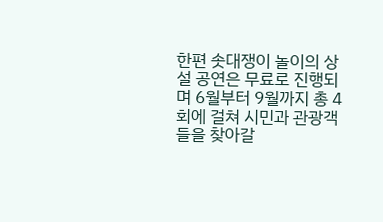한편 솟대쟁이 놀이의 상설 공연은 무료로 진행되며 6월부터 9월까지 총 4회에 걸쳐 시민과 관광객들을 찾아갈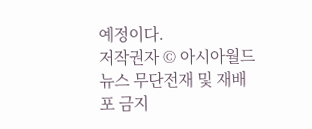예정이다.
저작권자 © 아시아월드뉴스 무단전재 및 재배포 금지